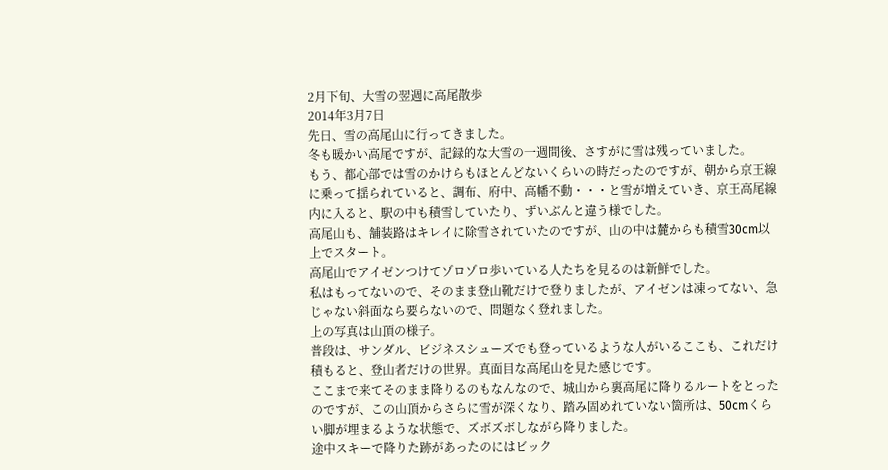2月下旬、大雪の翌週に高尾散歩
2014年3月7日
先日、雪の高尾山に行ってきました。
冬も暖かい高尾ですが、記録的な大雪の一週間後、さすがに雪は残っていました。
もう、都心部では雪のかけらもほとんどないくらいの時だったのですが、朝から京王線に乗って揺られていると、調布、府中、高幡不動・・・と雪が増えていき、京王高尾線内に入ると、駅の中も積雪していたり、ずいぶんと違う様でした。
高尾山も、舗装路はキレイに除雪されていたのですが、山の中は麓からも積雪30cm以上でスタート。
高尾山でアイゼンつけてゾロゾロ歩いている人たちを見るのは新鮮でした。
私はもってないので、そのまま登山靴だけで登りましたが、アイゼンは凍ってない、急じゃない斜面なら要らないので、問題なく登れました。
上の写真は山頂の様子。
普段は、サンダル、ビジネスシューズでも登っているような人がいるここも、これだけ積もると、登山者だけの世界。真面目な高尾山を見た感じです。
ここまで来てそのまま降りるのもなんなので、城山から裏高尾に降りるルートをとったのですが、この山頂からさらに雪が深くなり、踏み固めれていない箇所は、50cmくらい脚が埋まるような状態で、ズボズボしながら降りました。
途中スキーで降りた跡があったのにはビック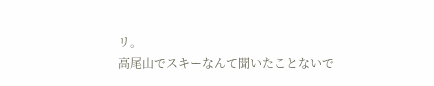リ。
高尾山でスキーなんて聞いたことないで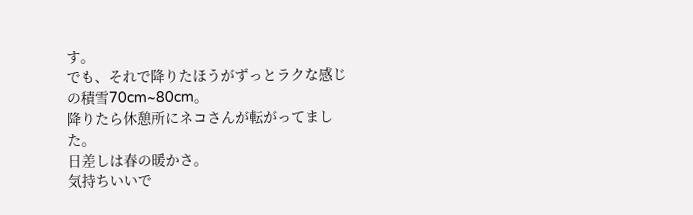す。
でも、それで降りたほうがずっとラクな感じの積雪70cm~80cm。
降りたら休憩所にネコさんが転がってました。
日差しは春の暖かさ。
気持ちいいで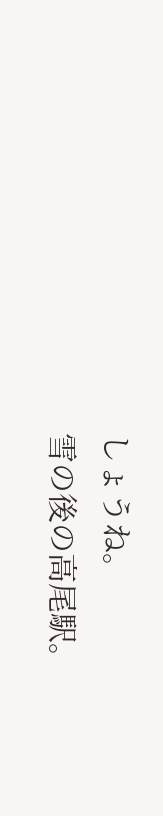しょうね。
雪の後の高尾駅。